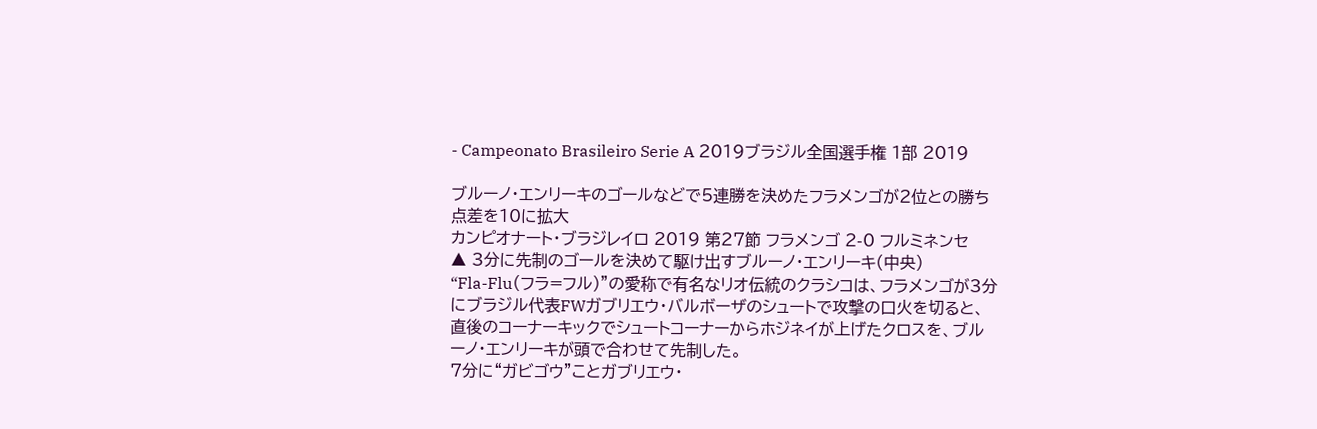- Campeonato Brasileiro Serie A 2019ブラジル全国選手権 1部 2019

ブルーノ・エンリーキのゴールなどで5連勝を決めたフラメンゴが2位との勝ち点差を10に拡大
カンピオナート・ブラジレイロ 2019 第27節 フラメンゴ 2-0 フルミネンセ
▲ 3分に先制のゴールを決めて駆け出すブルーノ・エンリーキ(中央)
“Fla-Flu(フラ=フル)”の愛称で有名なリオ伝統のクラシコは、フラメンゴが3分にブラジル代表FWガブリエウ・バルボーザのシュートで攻撃の口火を切ると、直後のコーナーキックでシュートコーナーからホジネイが上げたクロスを、ブルーノ・エンリーキが頭で合わせて先制した。
7分に“ガビゴウ”ことガブリエウ・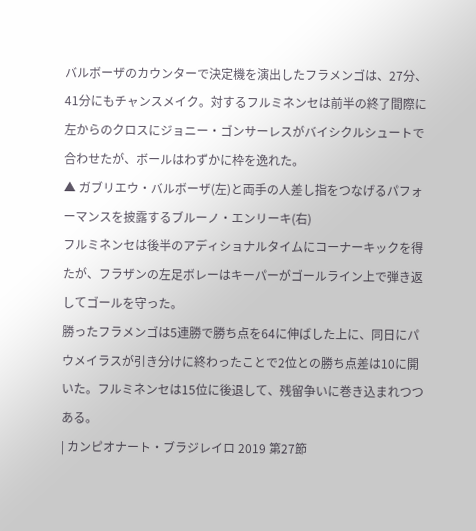バルボーザのカウンターで決定機を演出したフラメンゴは、27分、41分にもチャンスメイク。対するフルミネンセは前半の終了間際に左からのクロスにジョニー・ゴンサーレスがバイシクルシュートで合わせたが、ボールはわずかに枠を逸れた。
▲ ガブリエウ・バルボーザ(左)と両手の人差し指をつなげるパフォーマンスを披露するブルーノ・エンリーキ(右)
フルミネンセは後半のアディショナルタイムにコーナーキックを得たが、フラザンの左足ボレーはキーパーがゴールライン上で弾き返してゴールを守った。
勝ったフラメンゴは5連勝で勝ち点を64に伸ばした上に、同日にパウメイラスが引き分けに終わったことで2位との勝ち点差は10に開いた。フルミネンセは15位に後退して、残留争いに巻き込まれつつある。
| カンピオナート・ブラジレイロ 2019 第27節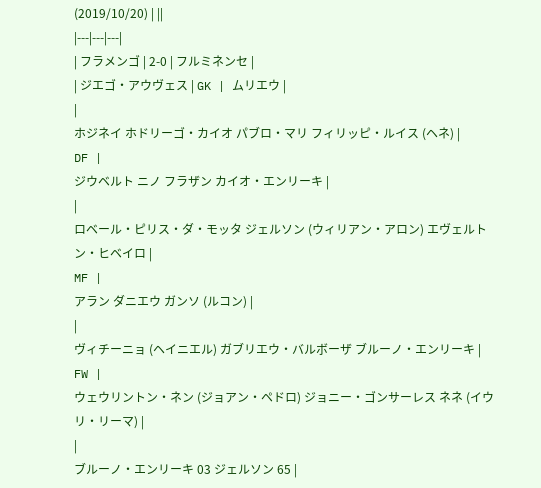(2019/10/20) | ||
|---|---|---|
| フラメンゴ | 2-0 | フルミネンセ |
| ジエゴ・アウヴェス | GK | ムリエウ |
|
ホジネイ ホドリーゴ・カイオ パブロ・マリ フィリッピ・ルイス (ヘネ) |
DF |
ジウベルト ニノ フラザン カイオ・エンリーキ |
|
ロベール・ピリス・ダ・モッタ ジェルソン (ウィリアン・アロン) エヴェルトン・ヒベイロ |
MF |
アラン ダニエウ ガンソ (ルコン) |
|
ヴィチーニョ (ヘイニエル) ガブリエウ・バルボーザ ブルーノ・エンリーキ |
FW |
ウェウリントン・ネン (ジョアン・ペドロ) ジョニー・ゴンサーレス ネネ (イウリ・リーマ) |
|
ブルーノ・エンリーキ 03 ジェルソン 65 |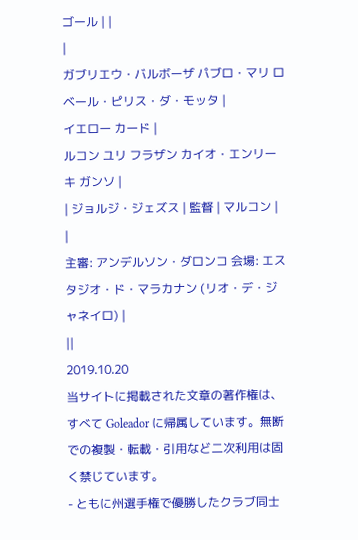ゴール | |
|
ガブリエウ・バルボーザ パブロ・マリ ロベール・ピリス・ダ・モッタ |
イエロー カード |
ルコン ユリ フラザン カイオ・エンリーキ ガンソ |
| ジョルジ・ジェズス | 監督 | マルコン |
|
主審: アンデルソン・ダロンコ 会場: エスタジオ・ド・マラカナン (リオ・デ・ジャネイロ) |
||
2019.10.20
当サイトに掲載された文章の著作権は、すべて Goleador に帰属しています。無断での複製・転載・引用など二次利用は固く禁じています。
- ともに州選手権で優勝したクラブ同士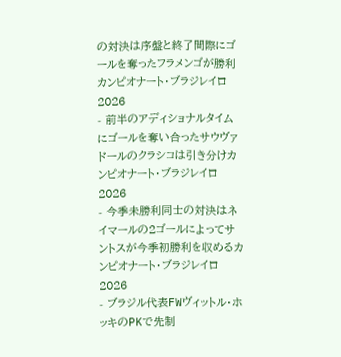の対決は序盤と終了間際にゴールを奪ったフラメンゴが勝利カンピオナート・ブラジレイロ 2026
- 前半のアディショナルタイムにゴールを奪い合ったサウヴァドールのクラシコは引き分けカンピオナート・ブラジレイロ 2026
- 今季未勝利同士の対決はネイマールの2ゴールによってサントスが今季初勝利を収めるカンピオナート・ブラジレイロ 2026
- ブラジル代表FWヴィットル・ホッキのPKで先制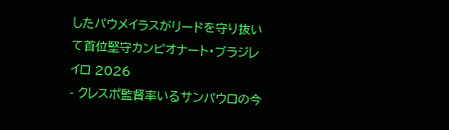したパウメイラスがリードを守り抜いて首位堅守カンピオナート・ブラジレイロ 2026
- クレスポ監督率いるサンパウロの今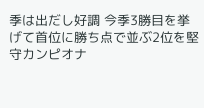季は出だし好調 今季3勝目を挙げて首位に勝ち点で並ぶ2位を堅守カンピオナ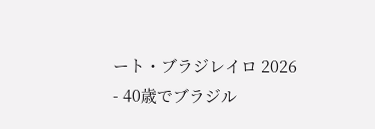ート・ブラジレイロ 2026
- 40歳でブラジル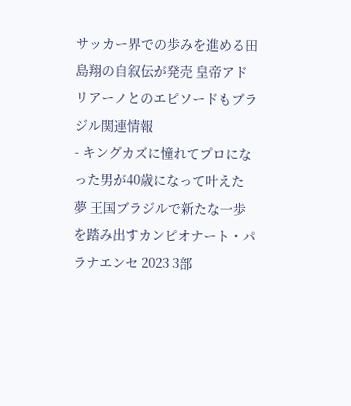サッカー界での歩みを進める田島翔の自叙伝が発売 皇帝アドリアーノとのエピソードもブラジル関連情報
- キングカズに憧れてプロになった男が40歳になって叶えた夢 王国ブラジルで新たな一歩を踏み出すカンピオナート・パラナエンセ 2023 3部